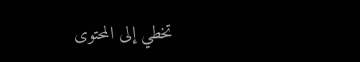تخطي إلى المحتوى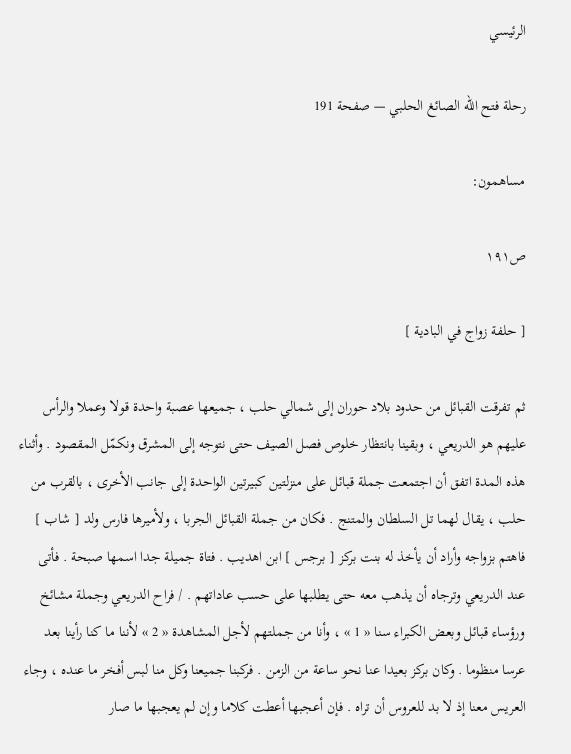الرئيسي

رحلة فتح الله الصائغ الحلبي — صفحة 191

مساهمون:

ص١٩١

[ حلفة زواج في البادية ]

ثم تفرقت القبائل من حدود بلاد حوران إلى شمالي حلب ، جميعها عصبة واحدة قولا وعملا والرأس عليهم هو الدريعي ، وبقينا بانتظار خلوص فصل الصيف حتى نتوجه إلى المشرق ونكمّل المقصود . وأثناء هذه المدة اتفق أن اجتمعت جملة قبائل على منزلتين كبيرتين الواحدة إلى جانب الأخرى ، بالقرب من حلب ، يقال لهما تل السلطان والمتنج . فكان من جملة القبائل الجربا ، ولأميرها فارس ولد [ شاب ] فاهتم بزواجه وأراد أن يأخذ له بنت بركز [ برجس ] ابن اهديب . فتاة جميلة جدا اسمها صبحة . فأتى عند الدريعي وترجاه أن يذهب معه حتى يطلبها على حسب عاداتهم . / فراح الدريعي وجملة مشائخ ورؤساء قبائل وبعض الكبراء سنا « 1 » ، وأنا من جملتهم لأجل المشاهدة « 2 » لأننا ما كنا رأينا بعد عرسا منظوما . وكان بركز بعيدا عنا نحو ساعة من الزمن . فركبنا جميعنا وكل منا لبس أفخر ما عنده ، وجاء العريس معنا إذ لا بد للعروس أن تراه . فإن أعجبها أعطت كلاما وإن لم يعجبها ما صار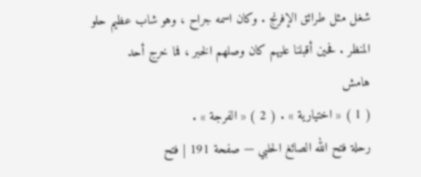شغل مثل طرائق الإفرنج . وكان اسمه جراح ، وهو شاب عظيم حلو المنظر . فحين أقبلنا عليهم كان وصلهم الخبر ، فما خرج أحد
هامش
( 1 ) « اختيارية » . ( 2 ) « الفرجة » .
رحلة فتح الله الصائغ الحلبي — صفحة 191 | فتح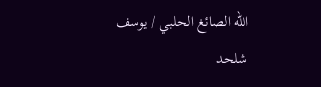الله الصائغ الحلبي / يوسف شلحد